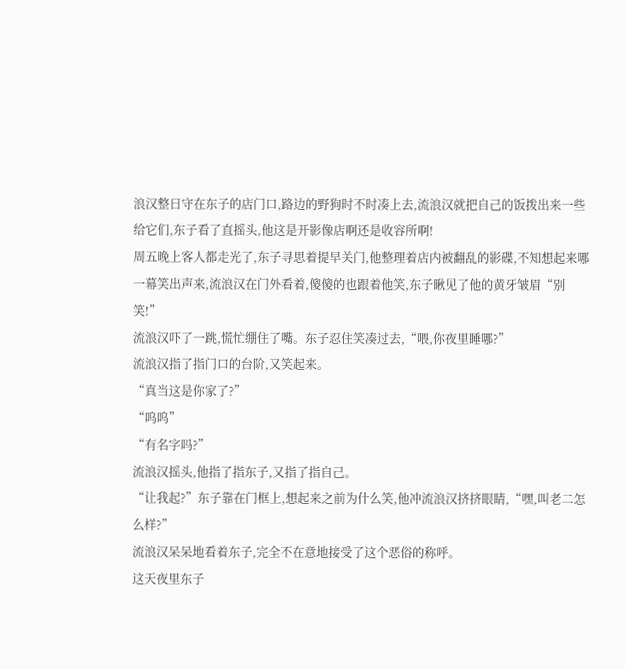浪汉整日守在东子的店门口,路边的野狗时不时凑上去,流浪汉就把自己的饭拨出来一些给它们,东子看了直摇头,他这是开影像店啊还是收容所啊!
周五晚上客人都走光了,东子寻思着提早关门,他整理着店内被翻乱的影碟,不知想起来哪一幕笑出声来,流浪汉在门外看着,傻傻的也跟着他笑,东子瞅见了他的黄牙皱眉“别笑!”
流浪汉吓了一跳,慌忙绷住了嘴。东子忍住笑凑过去,“喂,你夜里睡哪?”
流浪汉指了指门口的台阶,又笑起来。
“真当这是你家了?”
“呜呜”
“有名字吗?”
流浪汉摇头,他指了指东子,又指了指自己。
“让我起?”东子靠在门框上,想起来之前为什么笑,他冲流浪汉挤挤眼睛,“嘿,叫老二怎么样?”
流浪汉呆呆地看着东子,完全不在意地接受了这个恶俗的称呼。
这天夜里东子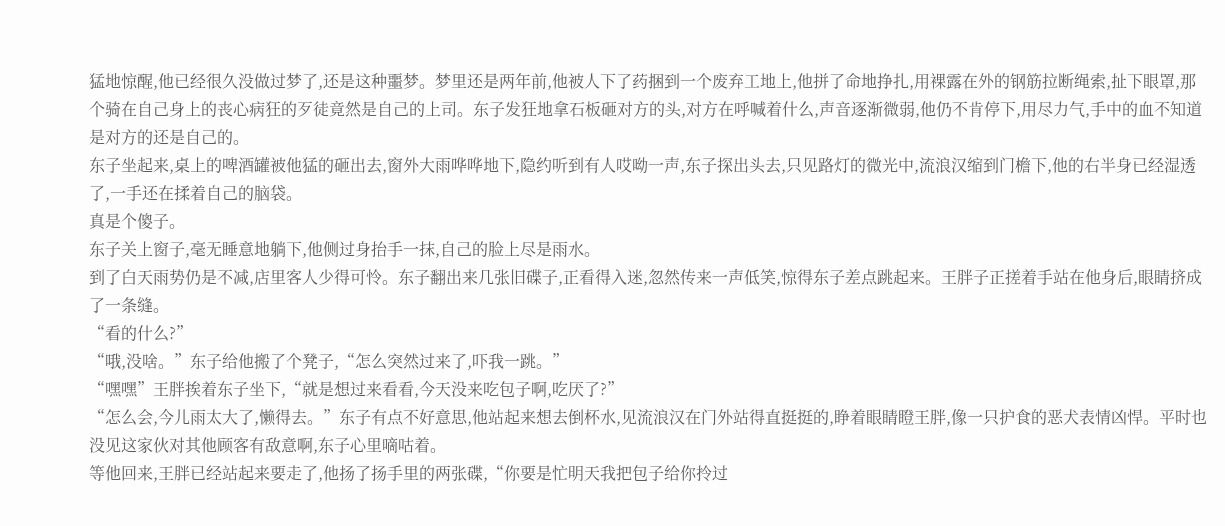猛地惊醒,他已经很久没做过梦了,还是这种噩梦。梦里还是两年前,他被人下了药捆到一个废弃工地上,他拼了命地挣扎,用裸露在外的钢筋拉断绳索,扯下眼罩,那个骑在自己身上的丧心病狂的歹徒竟然是自己的上司。东子发狂地拿石板砸对方的头,对方在呼喊着什么,声音逐渐微弱,他仍不肯停下,用尽力气,手中的血不知道是对方的还是自己的。
东子坐起来,桌上的啤酒罐被他猛的砸出去,窗外大雨哗哗地下,隐约听到有人哎呦一声,东子探出头去,只见路灯的微光中,流浪汉缩到门檐下,他的右半身已经湿透了,一手还在揉着自己的脑袋。
真是个傻子。
东子关上窗子,毫无睡意地躺下,他侧过身抬手一抹,自己的脸上尽是雨水。
到了白天雨势仍是不减,店里客人少得可怜。东子翻出来几张旧碟子,正看得入迷,忽然传来一声低笑,惊得东子差点跳起来。王胖子正搓着手站在他身后,眼睛挤成了一条缝。
“看的什么?”
“哦,没啥。”东子给他搬了个凳子,“怎么突然过来了,吓我一跳。”
“嘿嘿”王胖挨着东子坐下,“就是想过来看看,今天没来吃包子啊,吃厌了?”
“怎么会,今儿雨太大了,懒得去。”东子有点不好意思,他站起来想去倒杯水,见流浪汉在门外站得直挺挺的,睁着眼睛瞪王胖,像一只护食的恶犬表情凶悍。平时也没见这家伙对其他顾客有敌意啊,东子心里嘀咕着。
等他回来,王胖已经站起来要走了,他扬了扬手里的两张碟,“你要是忙明天我把包子给你拎过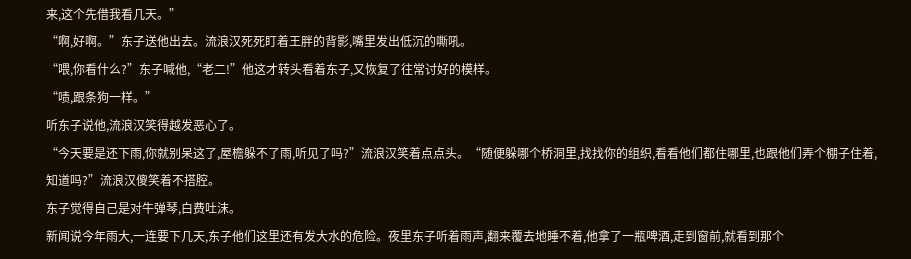来,这个先借我看几天。”
“啊,好啊。”东子送他出去。流浪汉死死盯着王胖的背影,嘴里发出低沉的嘶吼。
“喂,你看什么?”东子喊他,“老二!”他这才转头看着东子,又恢复了往常讨好的模样。
“啧,跟条狗一样。”
听东子说他,流浪汉笑得越发恶心了。
“今天要是还下雨,你就别呆这了,屋檐躲不了雨,听见了吗?”流浪汉笑着点点头。“随便躲哪个桥洞里,找找你的组织,看看他们都住哪里,也跟他们弄个棚子住着,知道吗?”流浪汉傻笑着不搭腔。
东子觉得自己是对牛弹琴,白费吐沫。
新闻说今年雨大,一连要下几天,东子他们这里还有发大水的危险。夜里东子听着雨声,翻来覆去地睡不着,他拿了一瓶啤酒,走到窗前,就看到那个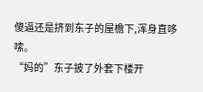傻逼还是挤到东子的屋檐下,浑身直哆嗦。
“妈的”东子披了外套下楼开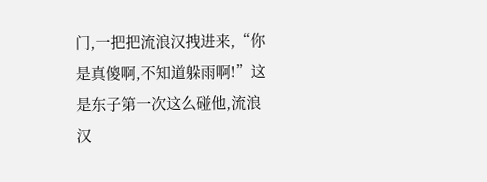门,一把把流浪汉拽进来,“你是真傻啊,不知道躲雨啊!”这是东子第一次这么碰他,流浪汉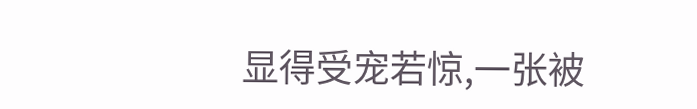显得受宠若惊,一张被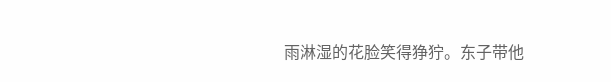雨淋湿的花脸笑得狰狞。东子带他